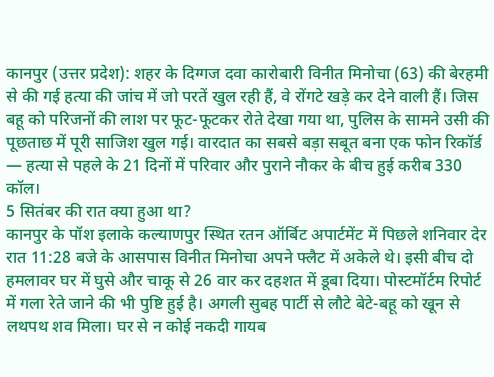कानपुर (उत्तर प्रदेश): शहर के दिग्गज दवा कारोबारी विनीत मिनोचा (63) की बेरहमी से की गई हत्या की जांच में जो परतें खुल रही हैं, वे रोंगटे खड़े कर देने वाली हैं। जिस बहू को परिजनों की लाश पर फूट-फूटकर रोते देखा गया था, पुलिस के सामने उसी की पूछताछ में पूरी साजिश खुल गई। वारदात का सबसे बड़ा सबूत बना एक फोन रिकॉर्ड — हत्या से पहले के 21 दिनों में परिवार और पुराने नौकर के बीच हुई करीब 330 कॉल।
5 सितंबर की रात क्या हुआ था?
कानपुर के पॉश इलाके कल्याणपुर स्थित रतन ऑर्बिट अपार्टमेंट में पिछले शनिवार देर रात 11:28 बजे के आसपास विनीत मिनोचा अपने फ्लैट में अकेले थे। इसी बीच दो हमलावर घर में घुसे और चाकू से 26 वार कर दहशत में डूबा दिया। पोस्टमॉर्टम रिपोर्ट में गला रेते जाने की भी पुष्टि हुई है। अगली सुबह पार्टी से लौटे बेटे-बहू को खून से लथपथ शव मिला। घर से न कोई नकदी गायब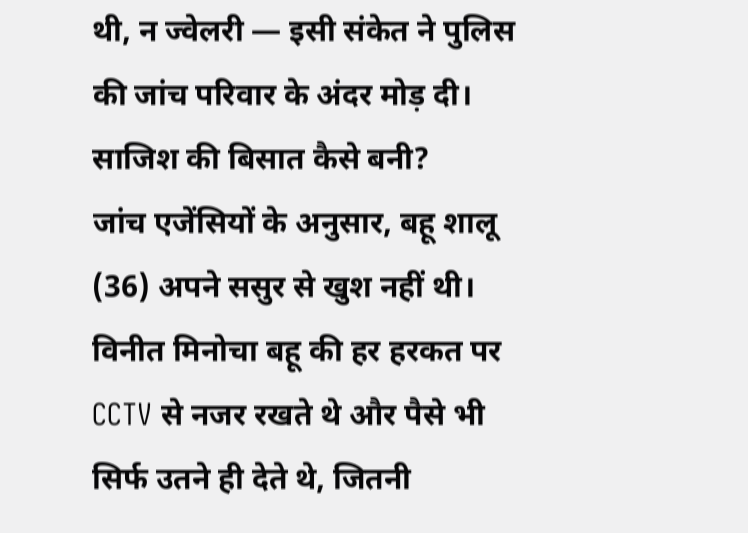थी, न ज्वेलरी — इसी संकेत ने पुलिस की जांच परिवार के अंदर मोड़ दी।
साजिश की बिसात कैसे बनी?
जांच एजेंसियों के अनुसार, बहू शालू (36) अपने ससुर से खुश नहीं थी। विनीत मिनोचा बहू की हर हरकत पर CCTV से नजर रखते थे और पैसे भी सिर्फ उतने ही देते थे, जितनी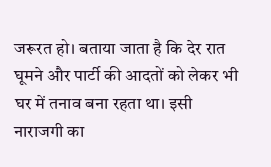जरूरत हो। बताया जाता है कि देर रात घूमने और पार्टी की आदतों को लेकर भी घर में तनाव बना रहता था। इसी नाराजगी का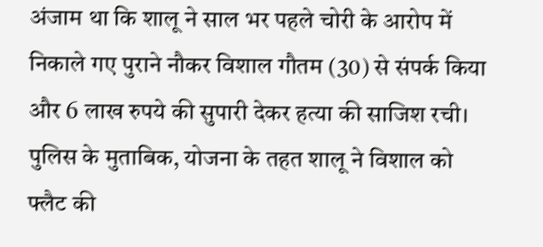अंजाम था कि शालू ने साल भर पहले चोरी के आरोप में निकाले गए पुराने नौकर विशाल गौतम (30) से संपर्क किया और 6 लाख रुपये की सुपारी देकर हत्या की साजिश रची।
पुलिस के मुताबिक, योजना के तहत शालू ने विशाल को फ्लैट की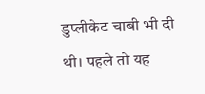डुप्लीकेट चाबी भी दी थी। पहले तो यह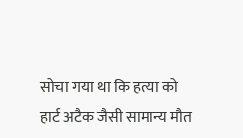सोचा गया था कि हत्या को हार्ट अटैक जैसी सामान्य मौत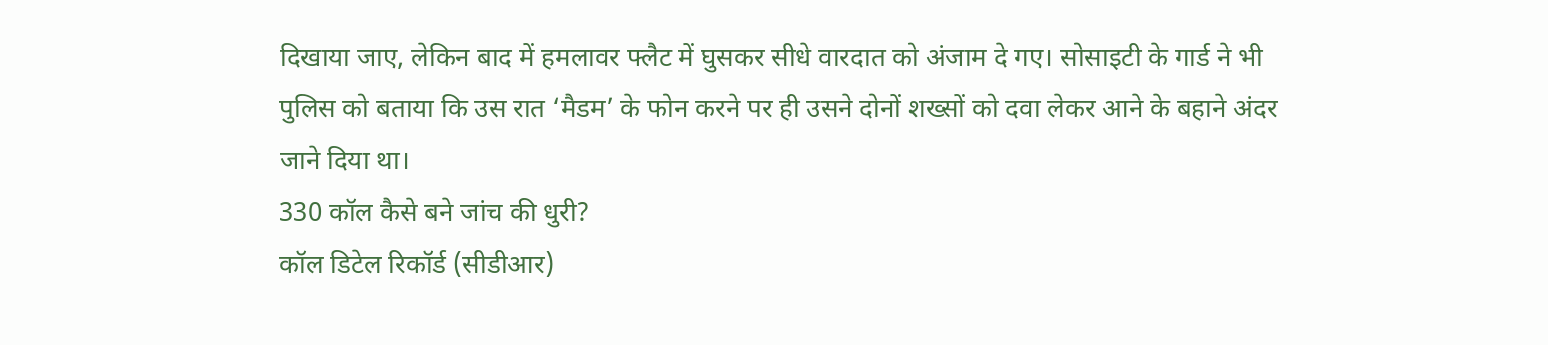दिखाया जाए, लेकिन बाद में हमलावर फ्लैट में घुसकर सीधे वारदात को अंजाम दे गए। सोसाइटी के गार्ड ने भी पुलिस को बताया कि उस रात ‘मैडम’ के फोन करने पर ही उसने दोनों शख्सों को दवा लेकर आने के बहाने अंदर जाने दिया था।
330 कॉल कैसे बने जांच की धुरी?
कॉल डिटेल रिकॉर्ड (सीडीआर)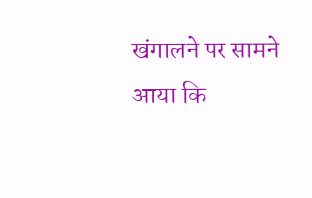खंगालने पर सामने आया कि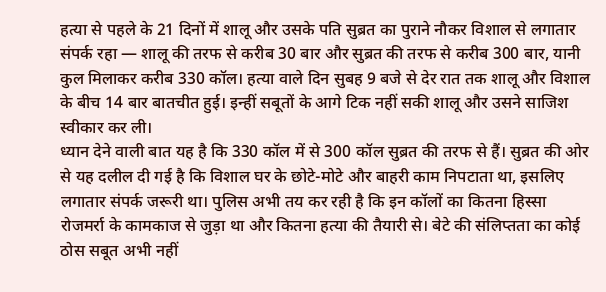हत्या से पहले के 21 दिनों में शालू और उसके पति सुब्रत का पुराने नौकर विशाल से लगातार संपर्क रहा — शालू की तरफ से करीब 30 बार और सुब्रत की तरफ से करीब 300 बार, यानी कुल मिलाकर करीब 330 कॉल। हत्या वाले दिन सुबह 9 बजे से देर रात तक शालू और विशाल के बीच 14 बार बातचीत हुई। इन्हीं सबूतों के आगे टिक नहीं सकी शालू और उसने साजिश स्वीकार कर ली।
ध्यान देने वाली बात यह है कि 330 कॉल में से 300 कॉल सुब्रत की तरफ से हैं। सुब्रत की ओर से यह दलील दी गई है कि विशाल घर के छोटे-मोटे और बाहरी काम निपटाता था, इसलिए लगातार संपर्क जरूरी था। पुलिस अभी तय कर रही है कि इन कॉलों का कितना हिस्सा रोजमर्रा के कामकाज से जुड़ा था और कितना हत्या की तैयारी से। बेटे की संलिप्तता का कोई ठोस सबूत अभी नहीं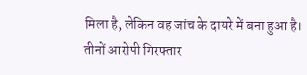मिला है, लेकिन वह जांच के दायरे में बना हुआ है।
तीनों आरोपी गिरफ्तार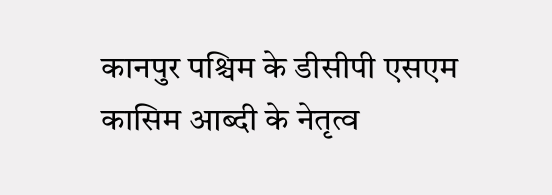कानपुर पश्चिम के डीसीपी एसएम कासिम आब्दी के नेतृत्व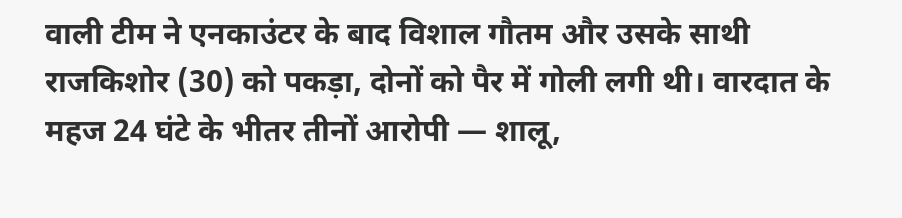वाली टीम ने एनकाउंटर के बाद विशाल गौतम और उसके साथी राजकिशोर (30) को पकड़ा, दोनों को पैर में गोली लगी थी। वारदात के महज 24 घंटे के भीतर तीनों आरोपी — शालू,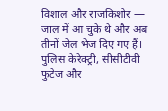विशाल और राजकिशोर — जाल में आ चुके थे और अब तीनों जेल भेज दिए गए हैं। पुलिस केरेक्ट्री, सीसीटीवी फुटेज और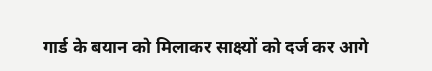गार्ड के बयान को मिलाकर साक्ष्यों को दर्ज कर आगे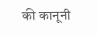की कानूनी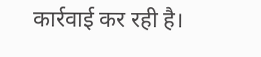कार्रवाई कर रही है।